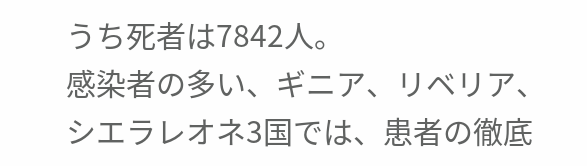うち死者は7842人。
感染者の多い、ギニア、リベリア、シエラレオネ3国では、患者の徹底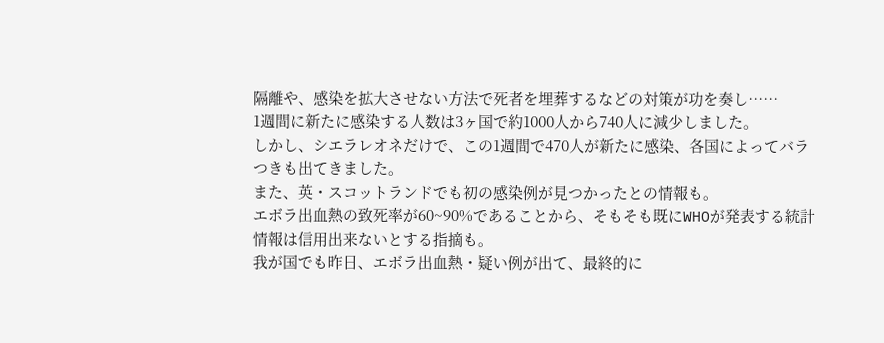隔離や、感染を拡大させない方法で死者を埋葬するなどの対策が功を奏し……
1週間に新たに感染する人数は3ヶ国で約1000人から740人に減少しました。
しかし、シエラレオネだけで、この1週間で470人が新たに感染、各国によってバラつきも出てきました。
また、英・スコットランドでも初の感染例が見つかったとの情報も。
エボラ出血熱の致死率が60~90%であることから、そもそも既にWHOが発表する統計情報は信用出来ないとする指摘も。
我が国でも昨日、エボラ出血熱・疑い例が出て、最終的に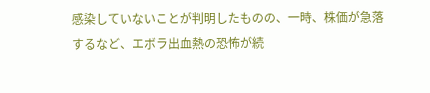感染していないことが判明したものの、一時、株価が急落するなど、エボラ出血熱の恐怖が続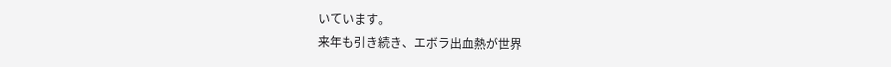いています。
来年も引き続き、エボラ出血熱が世界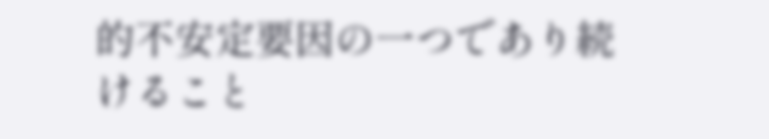的不安定要因の一つであり続けること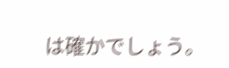は確かでしょう。